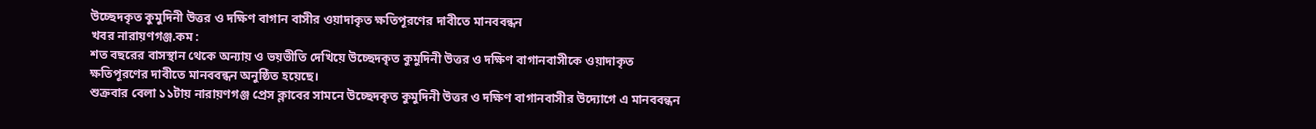উচ্ছেদকৃত কুমুদিনী উত্তর ও দক্ষিণ বাগান বাসীর ওয়াদাকৃত ক্ষতিপূরণের দাবীতে মানববন্ধন
খবর নারায়ণগঞ্জ.কম :
শত বছরের বাসস্থান থেকে অন্যায় ও ভয়ভীতি দেখিয়ে উচ্ছেদকৃত কুমুদিনী উত্তর ও দক্ষিণ বাগানবাসীকে ওয়াদাকৃত ক্ষতিপূরণের দাবীতে মানববন্ধন অনুষ্ঠিত হয়েছে।
শুক্রবার বেলা ১১টায় নারায়ণগঞ্জ প্রেস ক্লাবের সামনে উচ্ছেদকৃত কুমুদিনী উত্তর ও দক্ষিণ বাগানবাসীর উদ্যোগে এ মানববন্ধন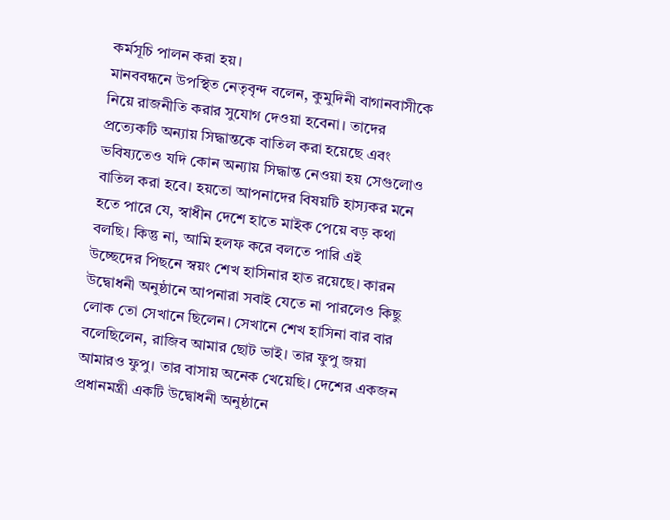কর্মসূচি পালন করা হয়।
মানববন্ধনে উপস্থিত নেতৃবৃন্দ বলেন, কুমুদিনী বাগানবাসীকে নিয়ে রাজনীতি করার সুযোগ দেওয়া হবেনা। তাদের প্রত্যেকটি অন্যায় সিদ্ধান্তকে বাতিল করা হয়েছে এবং ভবিষ্যতেও যদি কোন অন্যায় সিদ্ধান্ত নেওয়া হয় সেগুলোও বাতিল করা হবে। হয়তো আপনাদের বিষয়টি হাস্যকর মনে হতে পারে যে, স্বাধীন দেশে হাতে মাইক পেয়ে বড় কথা বলছি। কিন্তু না, আমি হলফ করে বলতে পারি এই উচ্ছেদের পিছনে স্বয়ং শেখ হাসিনার হাত রয়েছে। কারন উদ্বোধনী অনুষ্ঠানে আপনারা সবাই যেতে না পারলেও কিছু লোক তো সেখানে ছিলেন। সেখানে শেখ হাসিনা বার বার বলেছিলেন, রাজিব আমার ছোট ভাই। তার ফুপু জয়া আমারও ফুপু। তার বাসায় অনেক খেয়েছি। দেশের একজন প্রধানমন্ত্রী একটি উদ্বোধনী অনুষ্ঠানে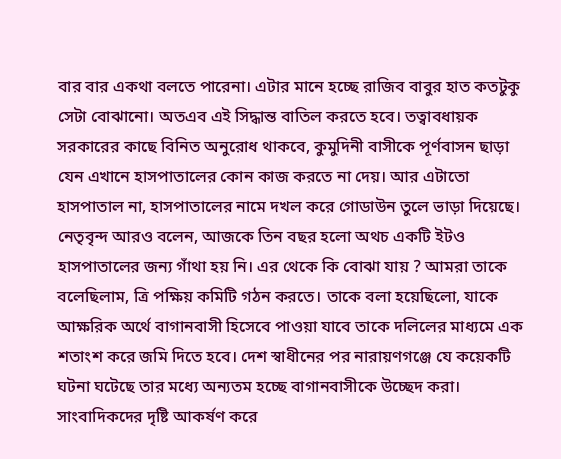বার বার একথা বলতে পারেনা। এটার মানে হচ্ছে রাজিব বাবুর হাত কতটুকু সেটা বোঝানো। অতএব এই সিদ্ধান্ত বাতিল করতে হবে। তত্বাবধায়ক সরকারের কাছে বিনিত অনুরোধ থাকবে, কুমুদিনী বাসীকে পূর্ণবাসন ছাড়া যেন এখানে হাসপাতালের কোন কাজ করতে না দেয়। আর এটাতো হাসপাতাল না, হাসপাতালের নামে দখল করে গোডাউন তুলে ভাড়া দিয়েছে।
নেতৃবৃন্দ আরও বলেন, আজকে তিন বছর হলো অথচ একটি ইটও হাসপাতালের জন্য গাঁথা হয় নি। এর থেকে কি বোঝা যায় ? আমরা তাকে বলেছিলাম, ত্রি পক্ষিয় কমিটি গঠন করতে। তাকে বলা হয়েছিলো, যাকে আক্ষরিক অর্থে বাগানবাসী হিসেবে পাওয়া যাবে তাকে দলিলের মাধ্যমে এক শতাংশ করে জমি দিতে হবে। দেশ স্বাধীনের পর নারায়ণগঞ্জে যে কয়েকটি ঘটনা ঘটেছে তার মধ্যে অন্যতম হচ্ছে বাগানবাসীকে উচ্ছেদ করা। সাংবাদিকদের দৃষ্টি আকর্ষণ করে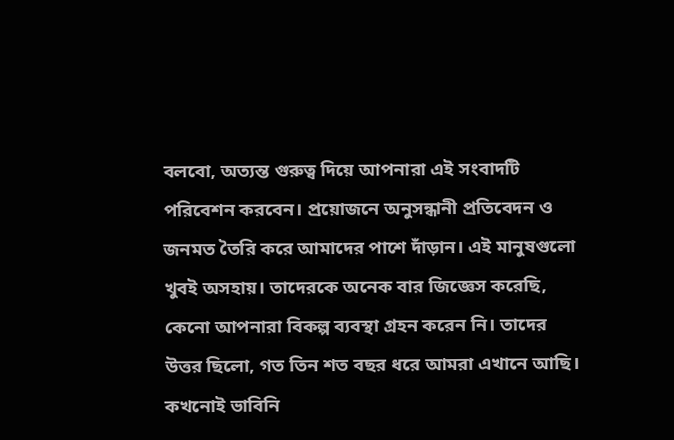বলবো, অত্যন্ত গুরুত্ব দিয়ে আপনারা এই সংবাদটি পরিবেশন করবেন। প্রয়োজনে অনুসন্ধানী প্রতিবেদন ও জনমত তৈরি করে আমাদের পাশে দাঁড়ান। এই মানুষগুলো খুবই অসহায়। তাদেরকে অনেক বার জিজ্ঞেস করেছি, কেনো আপনারা বিকল্প ব্যবস্থা গ্রহন করেন নি। তাদের উত্তর ছিলো, গত তিন শত বছর ধরে আমরা এখানে আছি। কখনোই ভাবিনি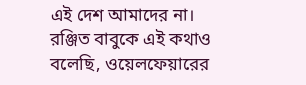এই দেশ আমাদের না। রঞ্জিত বাবুকে এই কথাও বলেছি, ওয়েলফেয়ারের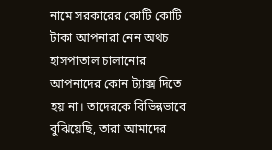নামে সরকারের কোটি কোটি টাকা আপনারা নেন অথচ হাসপাতাল চালানোর আপনাদের কোন ট্যাক্স দিতে হয় না। তাদেরকে বিভিন্নভাবে বুঝিয়েছি, তারা আমাদের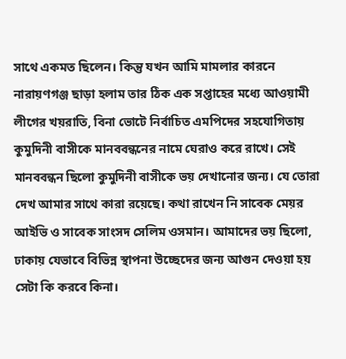সাথে একমত ছিলেন। কিন্তু যখন আমি মামলার কারনে নারায়ণগঞ্জ ছাড়া হলাম তার ঠিক এক সপ্তাহের মধ্যে আওয়ামী লীগের খয়রাতি, বিনা ভোটে নির্বাচিত এমপিদের সহযোগিতায় কুমুদিনী বাসীকে মানববন্ধনের নামে ঘেরাও করে রাখে। সেই মানববন্ধন ছিলো কুমুদিনী বাসীকে ভয় দেখানোর জন্য। যে তোরা দেখ আমার সাথে কারা রয়েছে। কথা রাখেন নি সাবেক মেয়র আইভি ও সাবেক সাংসদ সেলিম ওসমান। আমাদের ভয় ছিলো, ঢাকায় যেভাবে বিভিন্ন স্থাপনা উচ্ছেদের জন্য আগুন দেওয়া হয় সেটা কি করবে কিনা।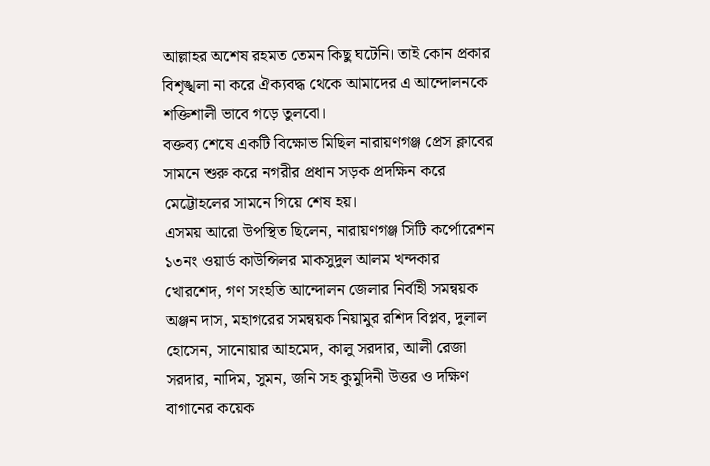আল্লাহর অশেষ রহমত তেমন কিছু ঘটেনি। তাই কোন প্রকার বিশৃঙ্খলা না করে ঐক্যবদ্ধ থেকে আমাদের এ আন্দোলনকে শক্তিশালী ভাবে গড়ে তুলবো।
বক্তব্য শেষে একটি বিক্ষোভ মিছিল নারায়ণগঞ্জ প্রেস ক্লাবের সামনে শুরু করে নগরীর প্রধান সড়ক প্রদক্ষিন করে মেট্টোহলের সামনে গিয়ে শেষ হয়।
এসময় আরো উপস্থিত ছিলেন, নারায়ণগঞ্জ সিটি কর্পোরেশন ১৩নং ওয়ার্ড কাউন্সিলর মাকসুদুল আলম খন্দকার খোরশেদ, গণ সংহতি আন্দোলন জেলার নির্বাহী সমন্বয়ক অঞ্জন দাস, মহাগরের সমন্বয়ক নিয়ামুর রশিদ বিপ্লব, দুলাল হোসেন, সানোয়ার আহমেদ, কালু সরদার, আলী রেজা সরদার, নাদিম, সুমন, জনি সহ কুমুদিনী উত্তর ও দক্ষিণ বাগানের কয়েক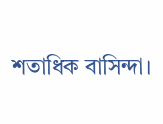শতাধিক বাসিন্দা।